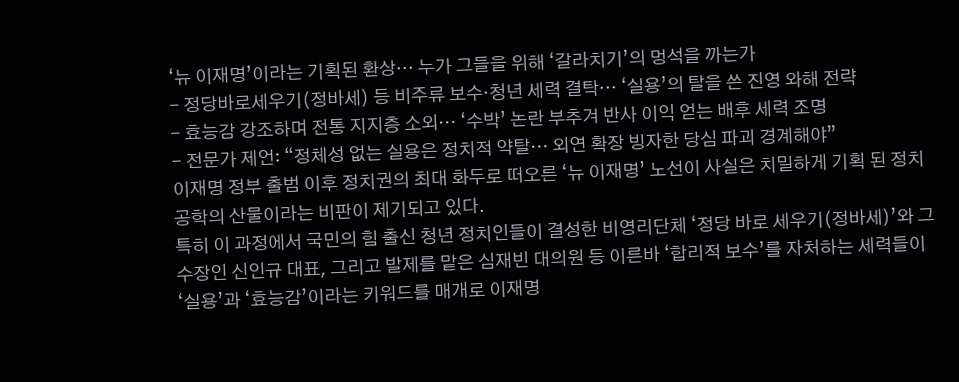‘뉴 이재명’이라는 기획된 환상… 누가 그들을 위해 ‘갈라치기’의 멍석을 까는가
- 정당바로세우기(정바세) 등 비주류 보수·청년 세력 결탁… ‘실용’의 탈을 쓴 진영 와해 전략
- 효능감 강조하며 전통 지지층 소외… ‘수박’ 논란 부추겨 반사 이익 얻는 배후 세력 조명
- 전문가 제언: “정체성 없는 실용은 정치적 약탈… 외연 확장 빙자한 당심 파괴 경계해야”
이재명 정부 출범 이후 정치권의 최대 화두로 떠오른 ‘뉴 이재명’ 노선이 사실은 치밀하게 기획 된 정치 공학의 산물이라는 비판이 제기되고 있다.
특히 이 과정에서 국민의 힘 출신 청년 정치인들이 결성한 비영리단체 ‘정당 바로 세우기(정바세)’와 그 수장인 신인규 대표, 그리고 발제를 맡은 심재빈 대의원 등 이른바 ‘합리적 보수’를 자처하는 세력들이 ‘실용’과 ‘효능감’이라는 키워드를 매개로 이재명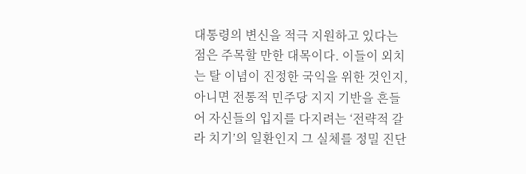대통령의 변신을 적극 지원하고 있다는 점은 주목할 만한 대목이다. 이들이 외치는 탈 이념이 진정한 국익을 위한 것인지, 아니면 전통적 민주당 지지 기반을 흔들어 자신들의 입지를 다지려는 ‘전략적 갈라 치기’의 일환인지 그 실체를 정밀 진단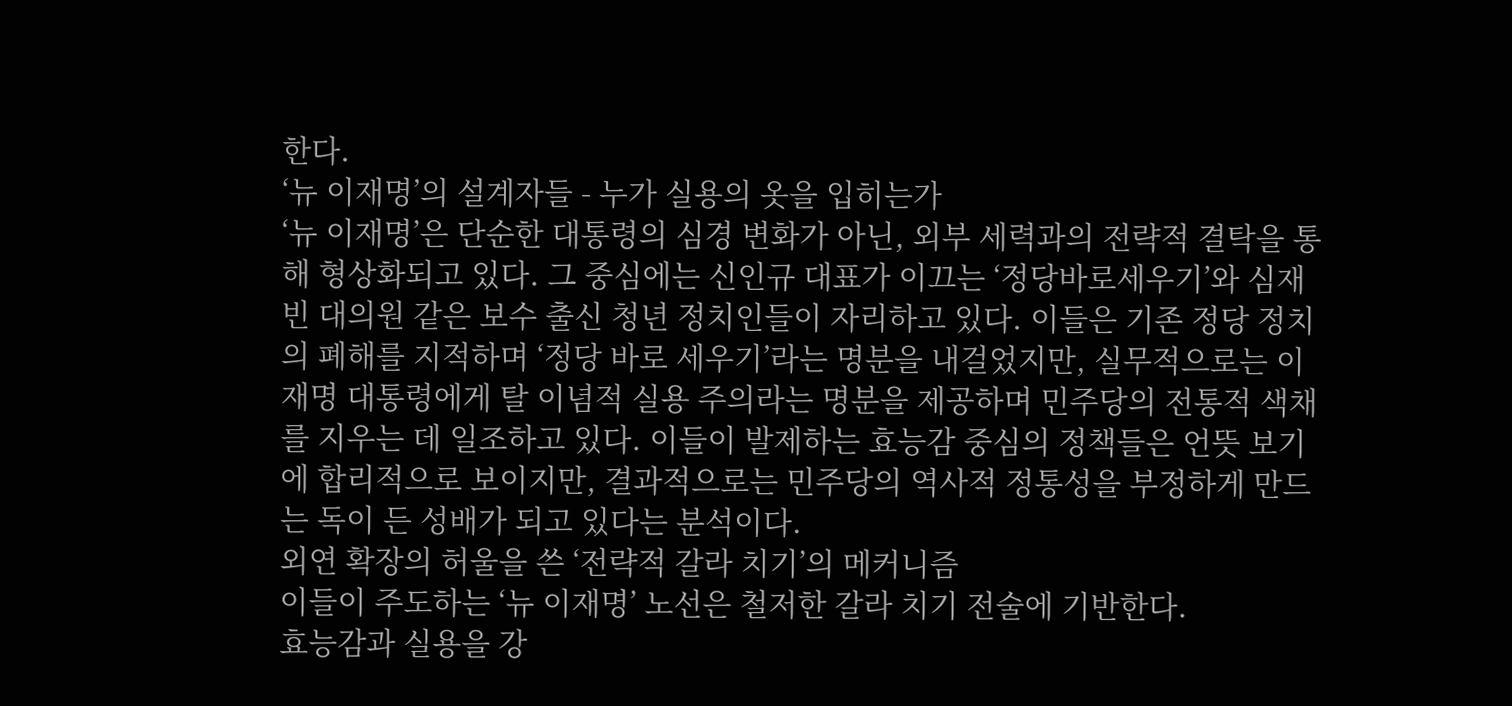한다.
‘뉴 이재명’의 설계자들 - 누가 실용의 옷을 입히는가
‘뉴 이재명’은 단순한 대통령의 심경 변화가 아닌, 외부 세력과의 전략적 결탁을 통해 형상화되고 있다. 그 중심에는 신인규 대표가 이끄는 ‘정당바로세우기’와 심재빈 대의원 같은 보수 출신 청년 정치인들이 자리하고 있다. 이들은 기존 정당 정치의 폐해를 지적하며 ‘정당 바로 세우기’라는 명분을 내걸었지만, 실무적으로는 이재명 대통령에게 탈 이념적 실용 주의라는 명분을 제공하며 민주당의 전통적 색채를 지우는 데 일조하고 있다. 이들이 발제하는 효능감 중심의 정책들은 언뜻 보기에 합리적으로 보이지만, 결과적으로는 민주당의 역사적 정통성을 부정하게 만드는 독이 든 성배가 되고 있다는 분석이다.
외연 확장의 허울을 쓴 ‘전략적 갈라 치기’의 메커니즘
이들이 주도하는 ‘뉴 이재명’ 노선은 철저한 갈라 치기 전술에 기반한다.
효능감과 실용을 강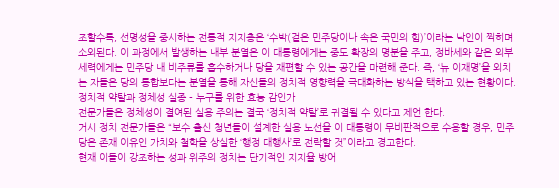조할수록, 선명성을 중시하는 전통적 지지층은 ‘수박(겉은 민주당이나 속은 국민의 힘)’이라는 낙인이 찍히며 소외된다. 이 과정에서 발생하는 내부 분열은 이 대통령에게는 중도 확장의 명분을 주고, 정바세와 같은 외부 세력에게는 민주당 내 비주류를 흡수하거나 당을 재편할 수 있는 공간을 마련해 준다. 즉, ‘뉴 이재명’을 외치는 자들은 당의 통합보다는 분열을 통해 자신들의 정치적 영향력을 극대화하는 방식을 택하고 있는 현황이다.
정치적 약탈과 정체성 실종 - 누구를 위한 효능 감인가
전문가들은 정체성이 결여된 실용 주의는 결국 ‘정치적 약탈’로 귀결될 수 있다고 제언 한다.
거시 정치 전문가들은 “보수 출신 청년들이 설계한 실용 노선을 이 대통령이 무비판적으로 수용할 경우, 민주당은 존재 이유인 가치와 철학을 상실한 ‘행정 대행사’로 전락할 것”이라고 경고한다.
현재 이들이 강조하는 성과 위주의 정치는 단기적인 지지율 방어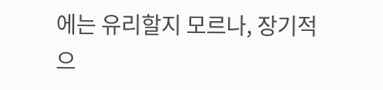에는 유리할지 모르나, 장기적으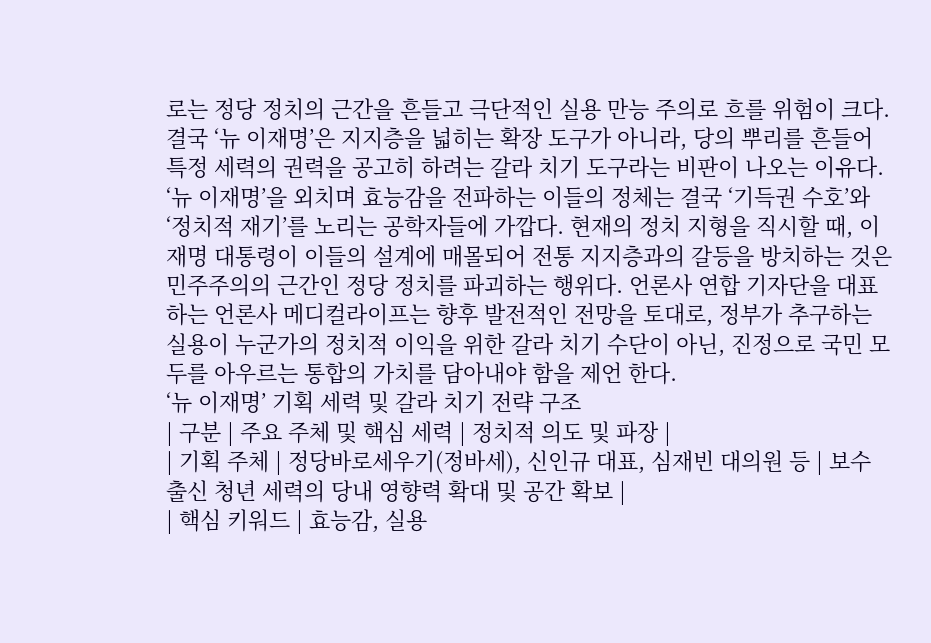로는 정당 정치의 근간을 흔들고 극단적인 실용 만능 주의로 흐를 위험이 크다. 결국 ‘뉴 이재명’은 지지층을 넓히는 확장 도구가 아니라, 당의 뿌리를 흔들어 특정 세력의 권력을 공고히 하려는 갈라 치기 도구라는 비판이 나오는 이유다.
‘뉴 이재명’을 외치며 효능감을 전파하는 이들의 정체는 결국 ‘기득권 수호’와 ‘정치적 재기’를 노리는 공학자들에 가깝다. 현재의 정치 지형을 직시할 때, 이재명 대통령이 이들의 설계에 매몰되어 전통 지지층과의 갈등을 방치하는 것은 민주주의의 근간인 정당 정치를 파괴하는 행위다. 언론사 연합 기자단을 대표하는 언론사 메디컬라이프는 향후 발전적인 전망을 토대로, 정부가 추구하는 실용이 누군가의 정치적 이익을 위한 갈라 치기 수단이 아닌, 진정으로 국민 모두를 아우르는 통합의 가치를 담아내야 함을 제언 한다.
‘뉴 이재명’ 기획 세력 및 갈라 치기 전략 구조
| 구분 | 주요 주체 및 핵심 세력 | 정치적 의도 및 파장 |
| 기획 주체 | 정당바로세우기(정바세), 신인규 대표, 심재빈 대의원 등 | 보수 출신 청년 세력의 당내 영향력 확대 및 공간 확보 |
| 핵심 키워드 | 효능감, 실용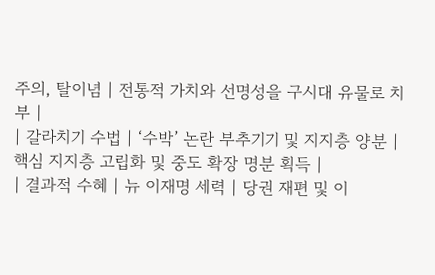주의, 탈이념 | 전통적 가치와 선명성을 구시대 유물로 치부 |
| 갈라치기 수법 | ‘수박’ 논란 부추기기 및 지지층 양분 | 핵심 지지층 고립화 및 중도 확장 명분 획득 |
| 결과적 수혜 | 뉴 이재명 세력 | 당권 재편 및 이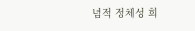념적 정체성 희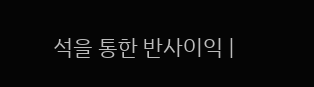석을 통한 반사이익 |